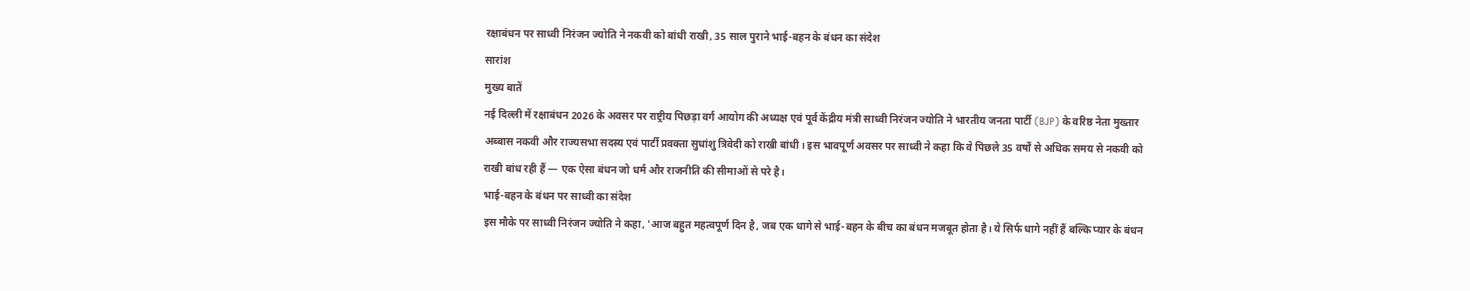रक्षाबंधन पर साध्वी निरंजन ज्योति ने नकवी को बांधी राखी, 35 साल पुराने भाई-बहन के बंधन का संदेश
सारांश
मुख्य बातें
नई दिल्ली में रक्षाबंधन 2026 के अवसर पर राष्ट्रीय पिछड़ा वर्ग आयोग की अध्यक्ष एवं पूर्व केंद्रीय मंत्री साध्वी निरंजन ज्योति ने भारतीय जनता पार्टी (BJP) के वरिष्ठ नेता मुख्तार अब्बास नकवी और राज्यसभा सदस्य एवं पार्टी प्रवक्ता सुधांशु त्रिवेदी को राखी बांधी। इस भावपूर्ण अवसर पर साध्वी ने कहा कि वे पिछले 35 वर्षों से अधिक समय से नकवी को राखी बांध रही हैं — एक ऐसा बंधन जो धर्म और राजनीति की सीमाओं से परे है।
भाई-बहन के बंधन पर साध्वी का संदेश
इस मौके पर साध्वी निरंजन ज्योति ने कहा, 'आज बहुत महत्वपूर्ण दिन है, जब एक धागे से भाई-बहन के बीच का बंधन मजबूत होता है। ये सिर्फ धागे नहीं हैं बल्कि प्यार के बंधन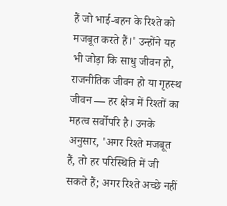हैं जो भाई-बहन के रिश्ते को मजबूत करते हैं।' उन्होंने यह भी जोड़ा कि साधु जीवन हो, राजनीतिक जीवन हो या गृहस्थ जीवन — हर क्षेत्र में रिश्तों का महत्व सर्वोपरि है। उनके अनुसार, 'अगर रिश्ते मजबूत हैं, तो हर परिस्थिति में जी सकते हैं; अगर रिश्ते अच्छे नहीं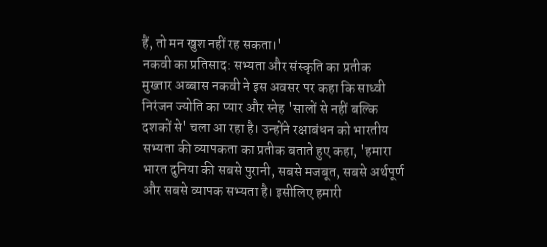हैं, तो मन खुश नहीं रह सकता।'
नकवी का प्रतिसाद: सभ्यता और संस्कृति का प्रतीक
मुख्तार अब्बास नकवी ने इस अवसर पर कहा कि साध्वी निरंजन ज्योति का प्यार और स्नेह 'सालों से नहीं बल्कि दशकों से' चला आ रहा है। उन्होंने रक्षाबंधन को भारतीय सभ्यता की व्यापकता का प्रतीक बताते हुए कहा, 'हमारा भारत दुनिया की सबसे पुरानी, सबसे मजबूत, सबसे अर्थपूर्ण और सबसे व्यापक सभ्यता है। इसीलिए हमारी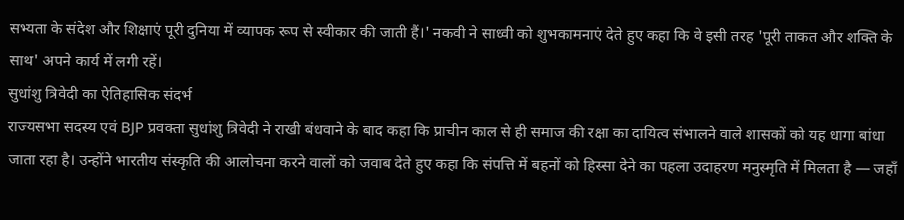सभ्यता के संदेश और शिक्षाएं पूरी दुनिया में व्यापक रूप से स्वीकार की जाती हैं।' नकवी ने साध्वी को शुभकामनाएं देते हुए कहा कि वे इसी तरह 'पूरी ताकत और शक्ति के साथ' अपने कार्य में लगी रहें।
सुधांशु त्रिवेदी का ऐतिहासिक संदर्भ
राज्यसभा सदस्य एवं BJP प्रवक्ता सुधांशु त्रिवेदी ने राखी बंधवाने के बाद कहा कि प्राचीन काल से ही समाज की रक्षा का दायित्व संभालने वाले शासकों को यह धागा बांधा जाता रहा है। उन्होंने भारतीय संस्कृति की आलोचना करने वालों को जवाब देते हुए कहा कि संपत्ति में बहनों को हिस्सा देने का पहला उदाहरण मनुस्मृति में मिलता है — जहाँ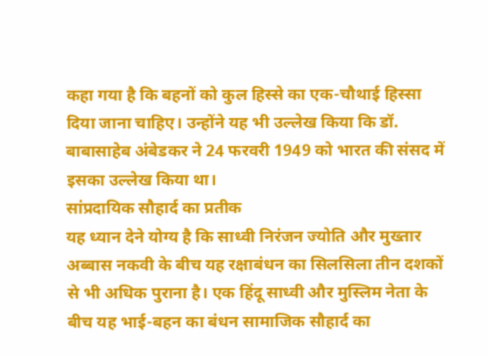कहा गया है कि बहनों को कुल हिस्से का एक-चौथाई हिस्सा दिया जाना चाहिए। उन्होंने यह भी उल्लेख किया कि डॉ. बाबासाहेब अंबेडकर ने 24 फरवरी 1949 को भारत की संसद में इसका उल्लेख किया था।
सांप्रदायिक सौहार्द का प्रतीक
यह ध्यान देने योग्य है कि साध्वी निरंजन ज्योति और मुख्तार अब्बास नकवी के बीच यह रक्षाबंधन का सिलसिला तीन दशकों से भी अधिक पुराना है। एक हिंदू साध्वी और मुस्लिम नेता के बीच यह भाई-बहन का बंधन सामाजिक सौहार्द का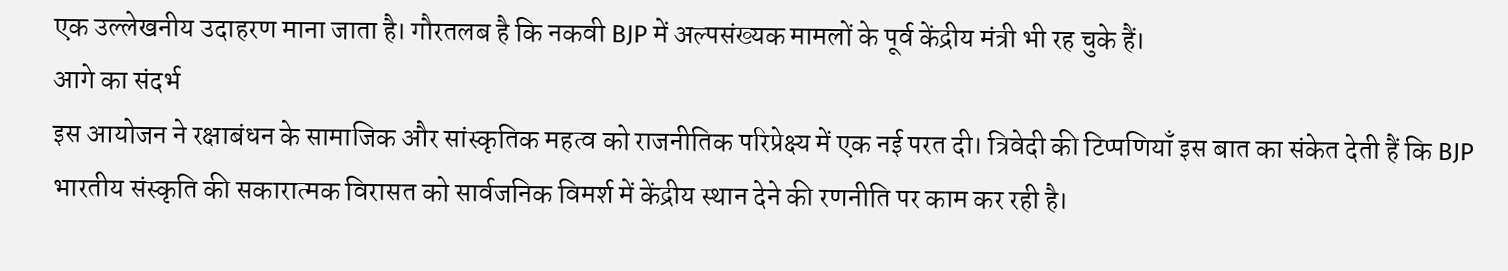एक उल्लेखनीय उदाहरण माना जाता है। गौरतलब है कि नकवी BJP में अल्पसंख्यक मामलों के पूर्व केंद्रीय मंत्री भी रह चुके हैं।
आगे का संदर्भ
इस आयोजन ने रक्षाबंधन के सामाजिक और सांस्कृतिक महत्व को राजनीतिक परिप्रेक्ष्य में एक नई परत दी। त्रिवेदी की टिप्पणियाँ इस बात का संकेत देती हैं कि BJP भारतीय संस्कृति की सकारात्मक विरासत को सार्वजनिक विमर्श में केंद्रीय स्थान देने की रणनीति पर काम कर रही है।